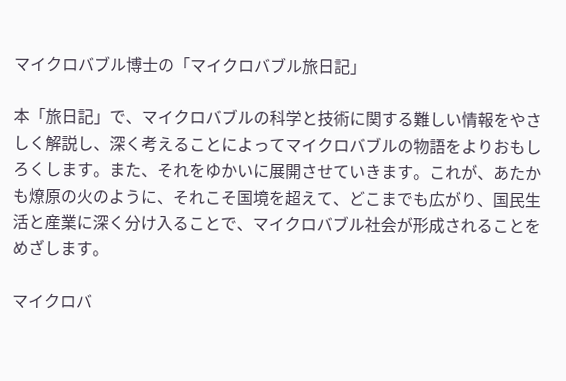マイクロバブル博士の「マイクロバブル旅日記」

本「旅日記」で、マイクロバブルの科学と技術に関する難しい情報をやさしく解説し、深く考えることによってマイクロバブルの物語をよりおもしろくします。また、それをゆかいに展開させていきます。これが、あたかも燎原の火のように、それこそ国境を超えて、どこまでも広がり、国民生活と産業に深く分け入ることで、マイクロバブル社会が形成されることをめざします。

マイクロバ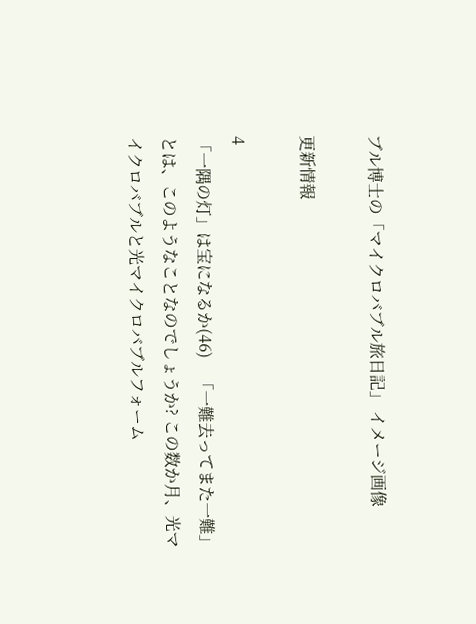ブル博士の「マイクロバブル旅日記」 イメージ画像

更新情報

4
「一隅の灯」は宝になるか(46)    「一難去ってまた一難」とは、このようなことなのでしょうか? この数か月、光マイクロバブルと光マイクロバブルフォーム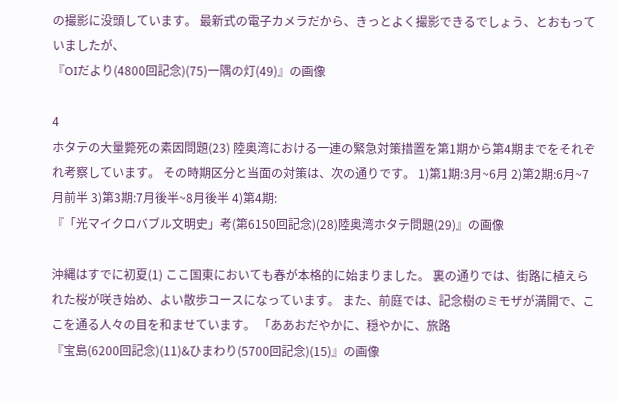の撮影に没頭しています。 最新式の電子カメラだから、きっとよく撮影できるでしょう、とおもっていましたが、
『OIだより(4800回記念)(75)一隅の灯(49)』の画像

4
ホタテの大量斃死の素因問題(23) 陸奥湾における一連の緊急対策措置を第1期から第4期までをそれぞれ考察しています。 その時期区分と当面の対策は、次の通りです。 1)第1期:3月~6月 2)第2期:6月~7月前半 3)第3期:7月後半~8月後半 4)第4期:
『「光マイクロバブル文明史」考(第6150回記念)(28)陸奥湾ホタテ問題(29)』の画像

沖縄はすでに初夏(1) ここ国東においても春が本格的に始まりました。 裏の通りでは、街路に植えられた桜が咲き始め、よい散歩コースになっています。 また、前庭では、記念樹のミモザが満開で、ここを通る人々の目を和ませています。 「ああおだやかに、穏やかに、旅路
『宝島(6200回記念)(11)&ひまわり(5700回記念)(15)』の画像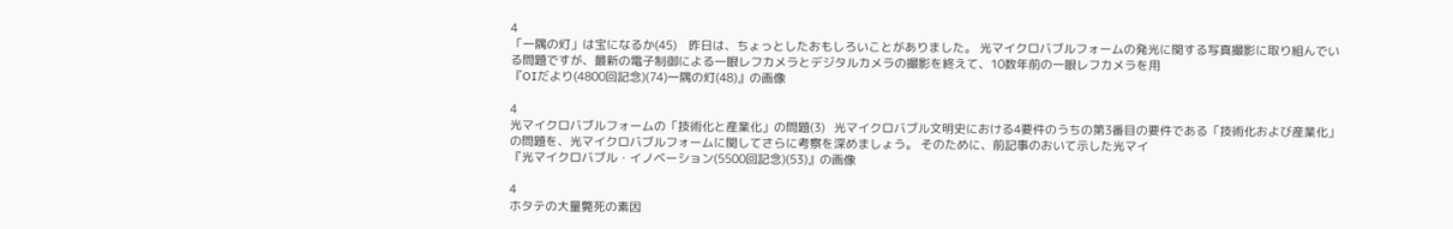4
「一隅の灯」は宝になるか(45)    昨日は、ちょっとしたおもしろいことがありました。 光マイクロバブルフォームの発光に関する写真撮影に取り組んでいる問題ですが、最新の電子制御による一眼レフカメラとデジタルカメラの撮影を終えて、10数年前の一眼レフカメラを用
『OIだより(4800回記念)(74)一隅の灯(48)』の画像

4
光マイクロバブルフォームの「技術化と産業化」の問題(3)   光マイクロバブル文明史における4要件のうちの第3番目の要件である「技術化および産業化」の問題を、光マイクロバブルフォームに関してさらに考察を深めましょう。 そのために、前記事のおいて示した光マイ
『光マイクロバブル・イノベーション(5500回記念)(53)』の画像

4
ホタテの大量斃死の素因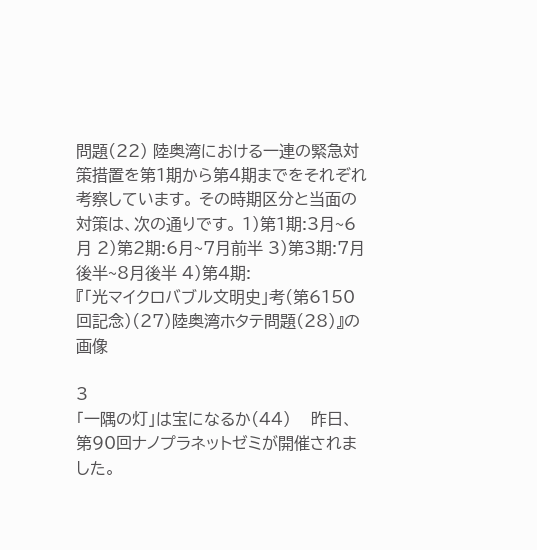問題(22) 陸奥湾における一連の緊急対策措置を第1期から第4期までをそれぞれ考察しています。 その時期区分と当面の対策は、次の通りです。 1)第1期:3月~6月 2)第2期:6月~7月前半 3)第3期:7月後半~8月後半 4)第4期:
『「光マイクロバブル文明史」考(第6150回記念)(27)陸奥湾ホタテ問題(28)』の画像

3
「一隅の灯」は宝になるか(44)    昨日、第90回ナノプラネットゼミが開催されました。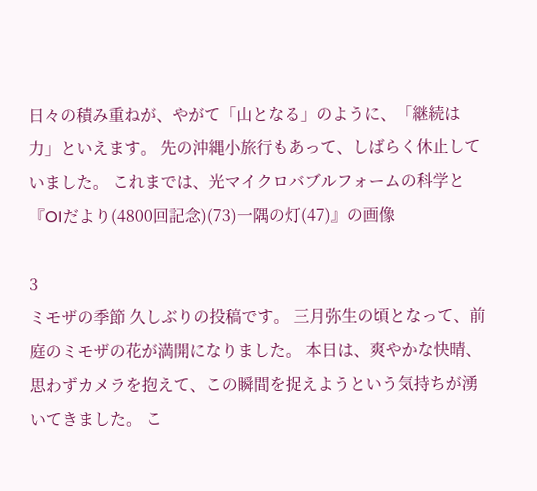日々の積み重ねが、やがて「山となる」のように、「継続は力」といえます。 先の沖縄小旅行もあって、しばらく休止していました。 これまでは、光マイクロバブルフォームの科学と
『OIだより(4800回記念)(73)一隅の灯(47)』の画像

3
ミモザの季節 久しぶりの投稿です。 三月弥生の頃となって、前庭のミモザの花が満開になりました。 本日は、爽やかな快晴、思わずカメラを抱えて、この瞬間を捉えようという気持ちが湧いてきました。 こ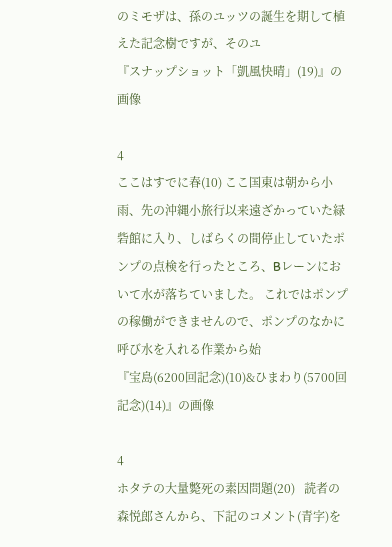のミモザは、孫のユッツの誕生を期して植えた記念樹ですが、そのユ
『スナップショット「凱風快晴」(19)』の画像

4
ここはすでに春(10) ここ国東は朝から小雨、先の沖縄小旅行以来遠ざかっていた緑砦館に入り、しばらくの間停止していたポンプの点検を行ったところ、Bレーンにおいて水が落ちていました。 これではポンプの稼働ができませんので、ポンプのなかに呼び水を入れる作業から始
『宝島(6200回記念)(10)&ひまわり(5700回記念)(14)』の画像

4
ホタテの大量斃死の素因問題(20)   読者の森悦郎さんから、下記のコメント(青字)を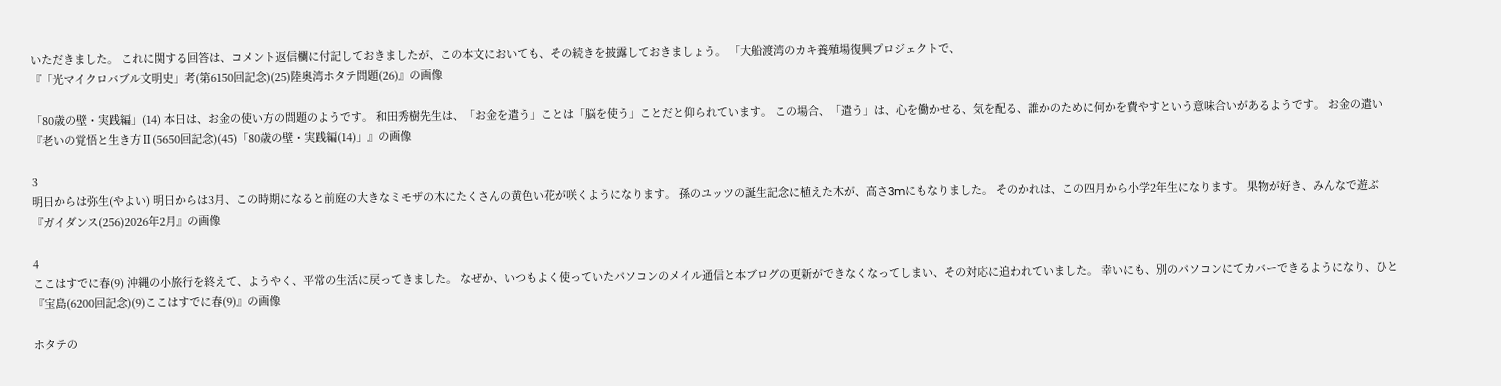いただきました。 これに関する回答は、コメント返信欄に付記しておきましたが、この本文においても、その続きを披露しておきましょう。 「大船渡湾のカキ養殖場復興プロジェクトで、
『「光マイクロバブル文明史」考(第6150回記念)(25)陸奥湾ホタテ問題(26)』の画像

「80歳の壁・実践編」(14) 本日は、お金の使い方の問題のようです。 和田秀樹先生は、「お金を遣う」ことは「脳を使う」ことだと仰られています。 この場合、「遣う」は、心を働かせる、気を配る、誰かのために何かを費やすという意味合いがあるようです。 お金の遣い
『老いの覚悟と生き方Ⅱ(5650回記念)(45)「80歳の壁・実践編(14)」』の画像

3
明日からは弥生(やよい) 明日からは3月、この時期になると前庭の大きなミモザの木にたくさんの黄色い花が咲くようになります。 孫のユッツの誕生記念に植えた木が、高さ3mにもなりました。 そのかれは、この四月から小学2年生になります。 果物が好き、みんなで遊ぶ
『ガイダンス(256)2026年2月』の画像

4
ここはすでに春(9) 沖縄の小旅行を終えて、ようやく、平常の生活に戻ってきました。 なぜか、いつもよく使っていたパソコンのメイル通信と本ブログの更新ができなくなってしまい、その対応に追われていました。 幸いにも、別のパソコンにてカバーできるようになり、ひと
『宝島(6200回記念)(9)ここはすでに春(9)』の画像

ホタテの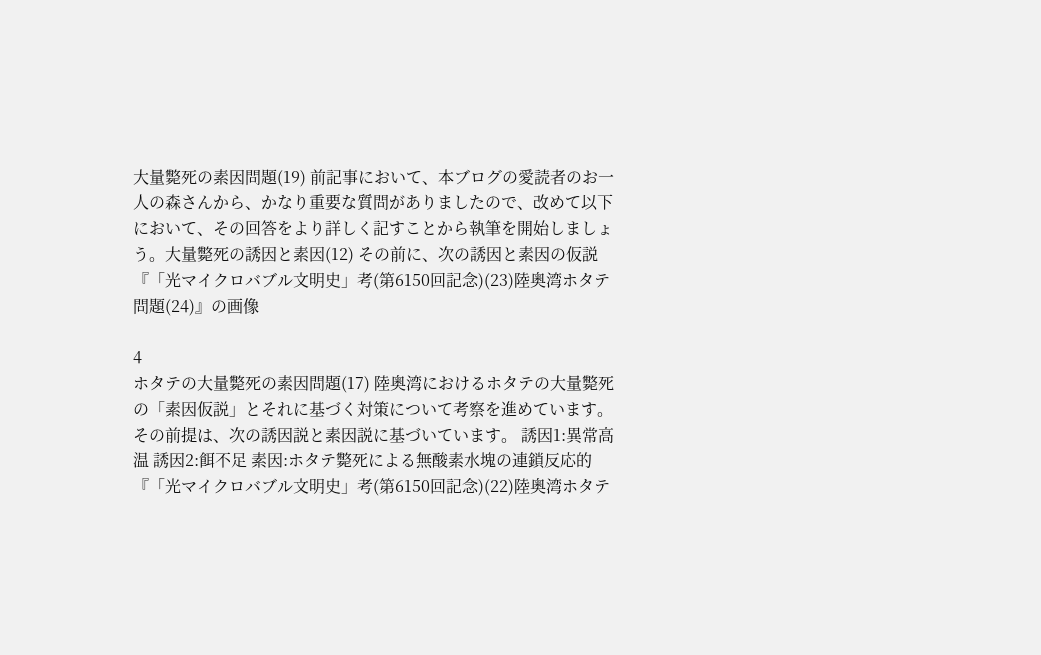大量斃死の素因問題(19) 前記事において、本ブログの愛読者のお一人の森さんから、かなり重要な質問がありましたので、改めて以下において、その回答をより詳しく記すことから執筆を開始しましょう。大量斃死の誘因と素因(12) その前に、次の誘因と素因の仮説
『「光マイクロバブル文明史」考(第6150回記念)(23)陸奥湾ホタテ問題(24)』の画像

4
ホタテの大量斃死の素因問題(17) 陸奥湾におけるホタテの大量斃死の「素因仮説」とそれに基づく対策について考察を進めています。 その前提は、次の誘因説と素因説に基づいています。 誘因1:異常高温 誘因2:餌不足 素因:ホタテ斃死による無酸素水塊の連鎖反応的
『「光マイクロバブル文明史」考(第6150回記念)(22)陸奥湾ホタテ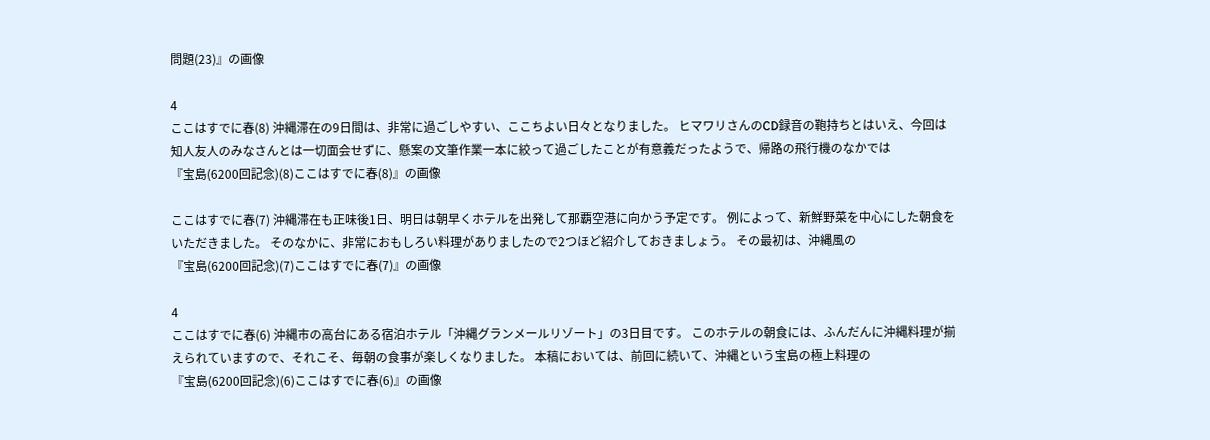問題(23)』の画像

4
ここはすでに春(8) 沖縄滞在の9日間は、非常に過ごしやすい、ここちよい日々となりました。 ヒマワリさんのCD録音の鞄持ちとはいえ、今回は知人友人のみなさんとは一切面会せずに、懸案の文筆作業一本に絞って過ごしたことが有意義だったようで、帰路の飛行機のなかでは
『宝島(6200回記念)(8)ここはすでに春(8)』の画像

ここはすでに春(7) 沖縄滞在も正味後1日、明日は朝早くホテルを出発して那覇空港に向かう予定です。 例によって、新鮮野菜を中心にした朝食をいただきました。 そのなかに、非常におもしろい料理がありましたので2つほど紹介しておきましょう。 その最初は、沖縄風の
『宝島(6200回記念)(7)ここはすでに春(7)』の画像

4
ここはすでに春(6) 沖縄市の高台にある宿泊ホテル「沖縄グランメールリゾート」の3日目です。 このホテルの朝食には、ふんだんに沖縄料理が揃えられていますので、それこそ、毎朝の食事が楽しくなりました。 本稿においては、前回に続いて、沖縄という宝島の極上料理の
『宝島(6200回記念)(6)ここはすでに春(6)』の画像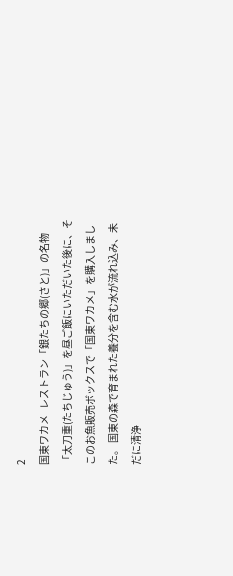2
国東ワカメ   レストラン「銀たちの郷(さと)」の名物「太刀重(たちじゅう)」を昼ご飯にいただいた後に、そこのお魚販売ボックスで「国東ワカメ」を購入しました。 国東の森で育まれた養分を含む水が流れ込み、未だに清浄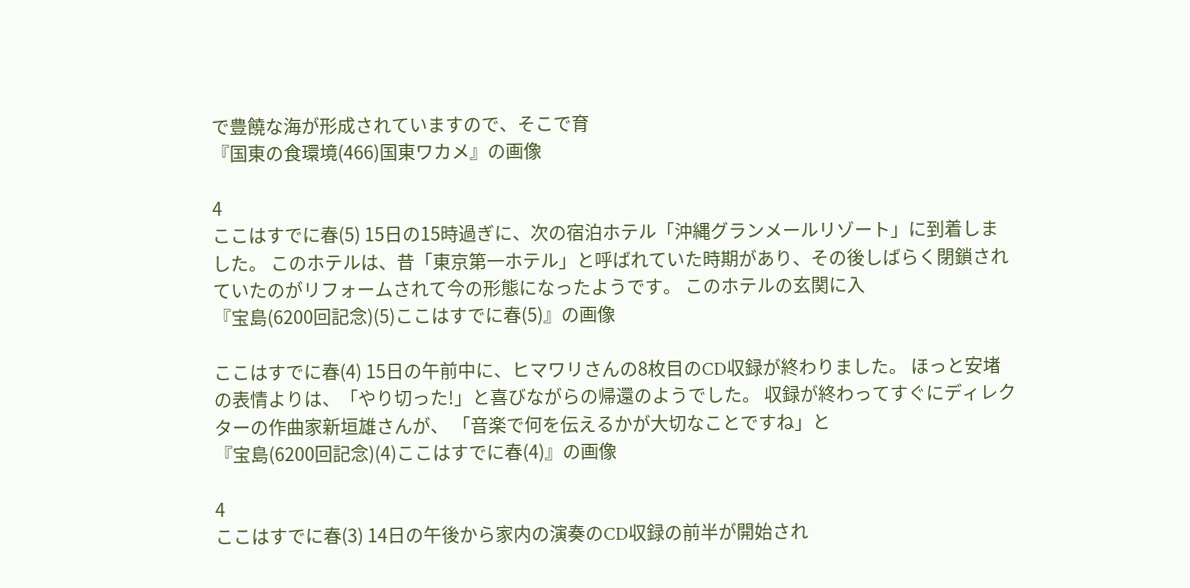で豊饒な海が形成されていますので、そこで育
『国東の食環境(466)国東ワカメ』の画像

4
ここはすでに春(5) 15日の15時過ぎに、次の宿泊ホテル「沖縄グランメールリゾート」に到着しました。 このホテルは、昔「東京第一ホテル」と呼ばれていた時期があり、その後しばらく閉鎖されていたのがリフォームされて今の形態になったようです。 このホテルの玄関に入
『宝島(6200回記念)(5)ここはすでに春(5)』の画像

ここはすでに春(4) 15日の午前中に、ヒマワリさんの8枚目のCD収録が終わりました。 ほっと安堵の表情よりは、「やり切った!」と喜びながらの帰還のようでした。 収録が終わってすぐにディレクターの作曲家新垣雄さんが、 「音楽で何を伝えるかが大切なことですね」と
『宝島(6200回記念)(4)ここはすでに春(4)』の画像

4
ここはすでに春(3) 14日の午後から家内の演奏のCD収録の前半が開始され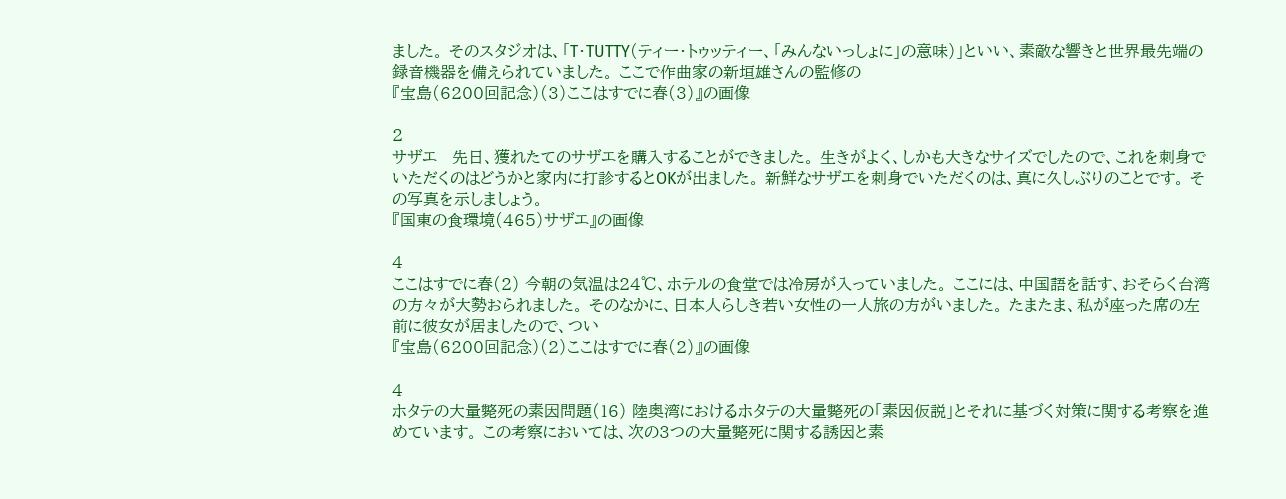ました。 そのスタジオは、「T・TUTTY(ティー・トゥッティー、「みんないっしょに」の意味)」といい、素敵な響きと世界最先端の録音機器を備えられていました。 ここで作曲家の新垣雄さんの監修の
『宝島(6200回記念)(3)ここはすでに春(3)』の画像

2
サザエ   先日、獲れたてのサザエを購入することができました。 生きがよく、しかも大きなサイズでしたので、これを刺身でいただくのはどうかと家内に打診するとOKが出ました。 新鮮なサザエを刺身でいただくのは、真に久しぶりのことです。 その写真を示しましょう。
『国東の食環境(465)サザエ』の画像

4
ここはすでに春(2) 今朝の気温は24℃、ホテルの食堂では冷房が入っていました。 ここには、中国語を話す、おそらく台湾の方々が大勢おられました。 そのなかに、日本人らしき若い女性の一人旅の方がいました。 たまたま、私が座った席の左前に彼女が居ましたので、つい
『宝島(6200回記念)(2)ここはすでに春(2)』の画像

4
ホタテの大量斃死の素因問題(16) 陸奥湾におけるホタテの大量斃死の「素因仮説」とそれに基づく対策に関する考察を進めています。 この考察においては、次の3つの大量斃死に関する誘因と素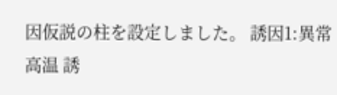因仮説の柱を設定しました。 誘因1:異常高温 誘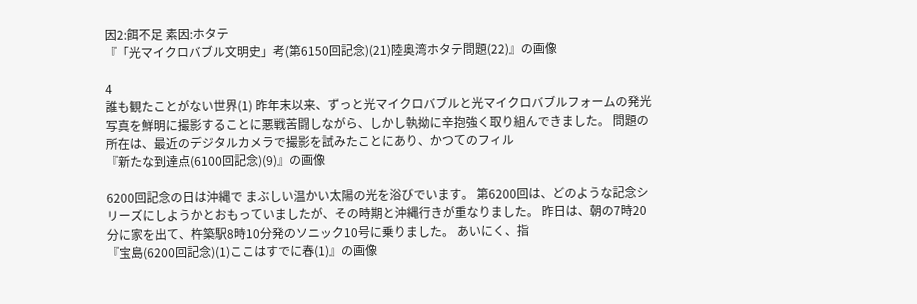因2:餌不足 素因:ホタテ
『「光マイクロバブル文明史」考(第6150回記念)(21)陸奥湾ホタテ問題(22)』の画像

4
誰も観たことがない世界(1) 昨年末以来、ずっと光マイクロバブルと光マイクロバブルフォームの発光写真を鮮明に撮影することに悪戦苦闘しながら、しかし執拗に辛抱強く取り組んできました。 問題の所在は、最近のデジタルカメラで撮影を試みたことにあり、かつてのフィル
『新たな到達点(6100回記念)(9)』の画像

6200回記念の日は沖縄で まぶしい温かい太陽の光を浴びでいます。 第6200回は、どのような記念シリーズにしようかとおもっていましたが、その時期と沖縄行きが重なりました。 昨日は、朝の7時20分に家を出て、杵築駅8時10分発のソニック10号に乗りました。 あいにく、指
『宝島(6200回記念)(1)ここはすでに春(1)』の画像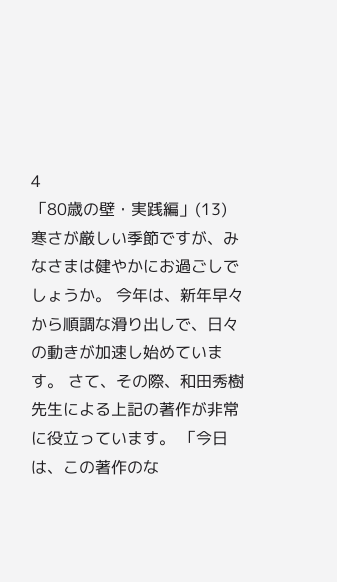4
「80歳の壁・実践編」(13) 寒さが厳しい季節ですが、みなさまは健やかにお過ごしでしょうか。 今年は、新年早々から順調な滑り出しで、日々の動きが加速し始めています。 さて、その際、和田秀樹先生による上記の著作が非常に役立っています。 「今日は、この著作のな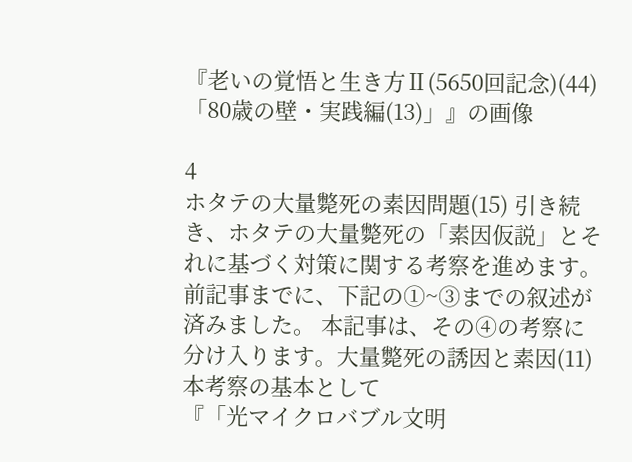『老いの覚悟と生き方Ⅱ(5650回記念)(44)「80歳の壁・実践編(13)」』の画像

4
ホタテの大量斃死の素因問題(15) 引き続き、ホタテの大量斃死の「素因仮説」とそれに基づく対策に関する考察を進めます。 前記事までに、下記の①~➂までの叙述が済みました。 本記事は、その④の考察に分け入ります。大量斃死の誘因と素因(11) 本考察の基本として
『「光マイクロバブル文明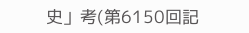史」考(第6150回記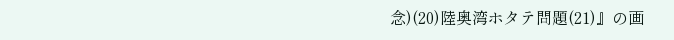念)(20)陸奥湾ホタテ問題(21)』の画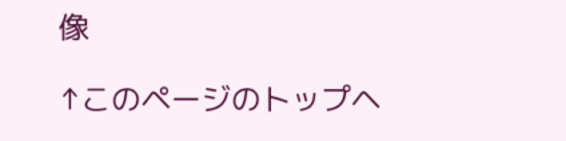像

↑このページのトップヘ